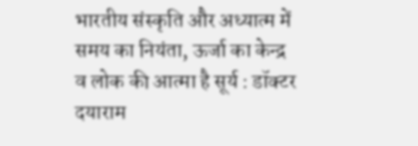भारतीय संस्कृति और अध्यात्म में समय का नियंता, ऊर्जा का केन्द्र व लोक की आत्मा है सूर्य : डॉक्टर दयाराम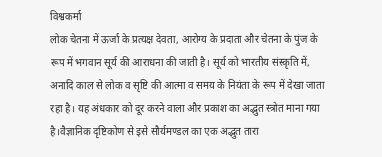विश्वकर्मा
लोक चेतना में ऊर्जा के प्रत्यक्ष देवता, आरोग्य के प्रदाता और चेतना के पुंज के रूप में भगवान सूर्य की आराधना की जाती है। सूर्य को भारतीय संस्कृति में, अनादि काल से लोक व सृष्टि की आत्मा व समय के नियंता के रूप में देखा जाता रहा है। यह अंधकार को दूर करने वाला और प्रकाश का अद्भुत स्त्रोत माना गया है।वैज्ञानिक दृष्टिकोण से इसे सौर्यमण्डल का एक अद्भुत तारा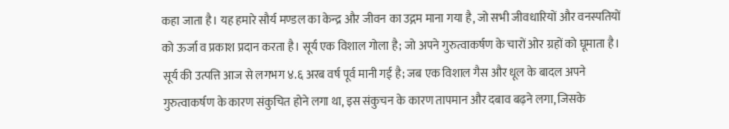कहा जाता है। यह हमारे सौर्य मण्डल का केन्द्र और जीवन का उद्गम माना गया है, जो सभी जीवधारियों और वनस्पतियों को ऊर्जा व प्रकाश प्रदान करता है। सूर्य एक विशाल गोला है; जो अपने गुरुत्वाकर्षण के चारों ओर ग्रहों को घूमाता है। सूर्य की उत्पत्ति आज से लगभग ४.६ अरब वर्ष पूर्व मानी गई है; जब एक विशाल गैस और धूल के बादल अपने गुरुत्वाकर्षण के कारण संकुचित होने लगा था, इस संकुचन के कारण तापमान और दबाव बढ़ने लगा, जिसके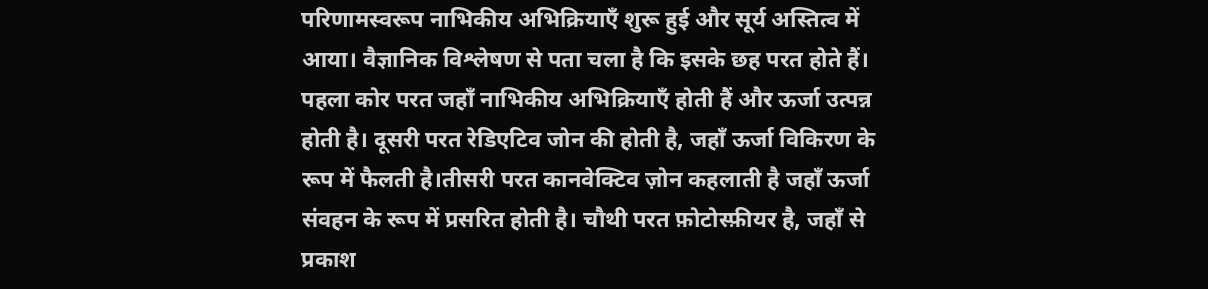परिणामस्वरूप नाभिकीय अभिक्रियाएँ शुरू हुई और सूर्य अस्तित्व में आया। वैज्ञानिक विश्लेषण से पता चला है कि इसके छह परत होते हैं। पहला कोर परत जहाँ नाभिकीय अभिक्रियाएँ होती हैं और ऊर्जा उत्पन्न होती है। दूसरी परत रेडिएटिव जोन की होती है, जहाँ ऊर्जा विकिरण के रूप में फैलती है।तीसरी परत कानवेक्टिव ज़ोन कहलाती है जहाँ ऊर्जा संवहन के रूप में प्रसरित होती है। चौथी परत फ़ोटोस्फ़ीयर है, जहाँ से प्रकाश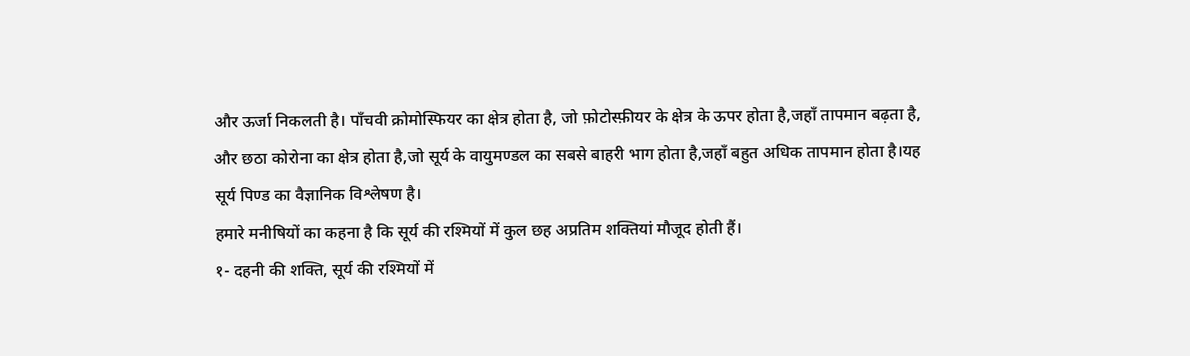और ऊर्जा निकलती है। पाँचवी क्रोमोस्फियर का क्षेत्र होता है, जो फ़ोटोस्फ़ीयर के क्षेत्र के ऊपर होता है,जहाँ तापमान बढ़ता है, और छठा कोरोना का क्षेत्र होता है,जो सूर्य के वायुमण्डल का सबसे बाहरी भाग होता है,जहाँ बहुत अधिक तापमान होता है।यह सूर्य पिण्ड का वैज्ञानिक विश्लेषण है।
हमारे मनीषियों का कहना है कि सूर्य की रश्मियों में कुल छह अप्रतिम शक्तियां मौजूद होती हैं।
१- दहनी की शक्ति, सूर्य की रश्मियों में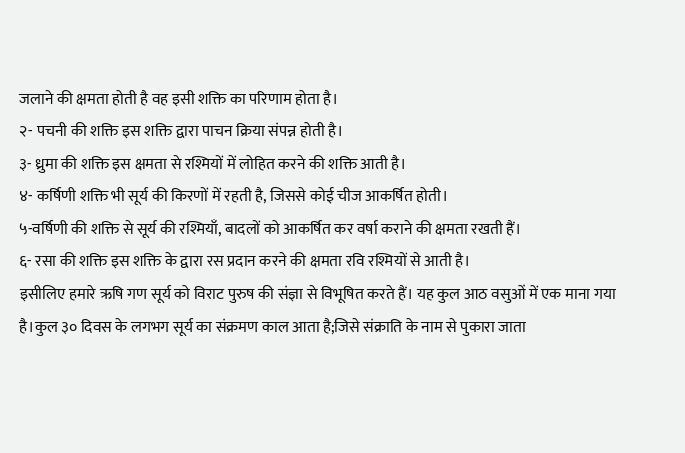जलाने की क्षमता होती है वह इसी शक्ति का परिणाम होता है।
२- पचनी की शक्ति इस शक्ति द्वारा पाचन क्रिया संपन्न होती है।
३- ध्रुमा की शक्ति इस क्षमता से रश्मियों में लोहित करने की शक्ति आती है।
४- कर्षिणी शक्ति भी सूर्य की किरणों में रहती है, जिससे कोई चीज आकर्षित होती।
५-वर्षिणी की शक्ति से सूर्य की रश्मियाँ, बादलों को आकर्षित कर वर्षा कराने की क्षमता रखती हैं।
६- रसा की शक्ति इस शक्ति के द्वारा रस प्रदान करने की क्षमता रवि रश्मियों से आती है।
इसीलिए हमारे ऋषि गण सूर्य को विराट पुरुष की संज्ञा से विभूषित करते हैं। यह कुल आठ वसुओं में एक माना गया है।कुल ३० दिवस के लगभग सूर्य का संक्रमण काल आता है;जिसे संक्राति के नाम से पुकारा जाता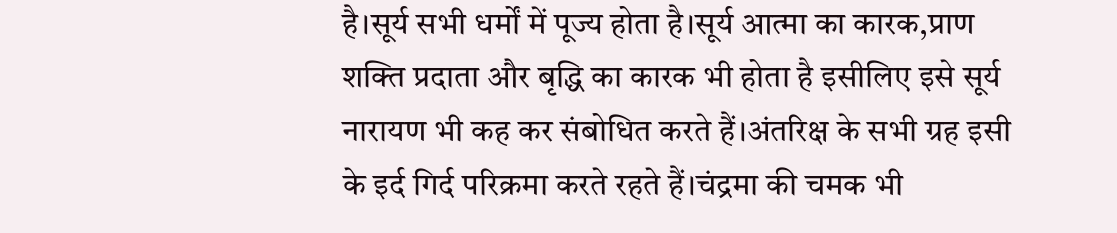है।सूर्य सभी धर्मों में पूज्य होता है।सूर्य आत्मा का कारक,प्राण शक्ति प्रदाता और बृद्धि का कारक भी होता है इसीलिए इसे सूर्य नारायण भी कह कर संबोधित करते हैं।अंतरिक्ष के सभी ग्रह इसी के इर्द गिर्द परिक्रमा करते रहते हैं।चंद्रमा की चमक भी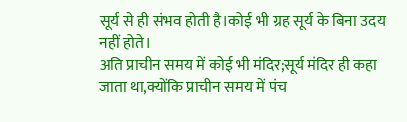सूर्य से ही संभव होती है।कोई भी ग्रह सूर्य के बिना उदय नहीं होते।
अति प्राचीन समय में कोई भी मंदिर;सूर्य मंदिर ही कहा जाता था,क्योंकि प्राचीन समय में पंच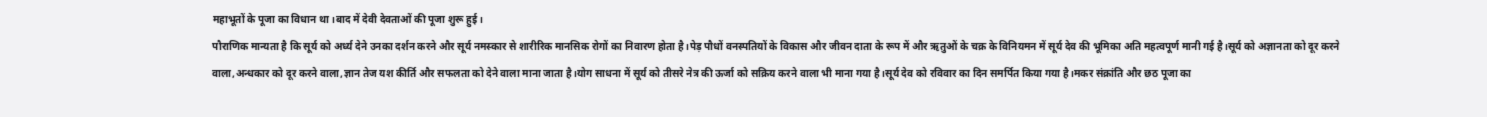महाभूतों के पूजा का विधान था।बाद में देवी देवताओं की पूजा शुरू हुई।
पौराणिक मान्यता है कि सूर्य को अर्ध्य देने उनका दर्शन करने और सूर्य नमस्कार से शारीरिक मानसिक रोगों का निवारण होता है।पेड़ पौधों वनस्पतियों के विकास और जीवन दाता के रूप में और ऋतुओं के चक्र के विनियमन में सूर्य देव की भूमिका अति महत्वपूर्ण मानी गई है।सूर्य को अज्ञानता को दूर करने वाला,अन्धकार को दूर करने वाला,ज्ञान तेज यश कीर्ति और सफलता को देने वाला माना जाता है।योग साधना में सूर्य को तीसरे नेत्र की ऊर्जा को सक्रिय करने वाला भी माना गया है।सूर्य देव को रविवार का दिन समर्पित किया गया है।मकर संक्रांति और छठ पूजा का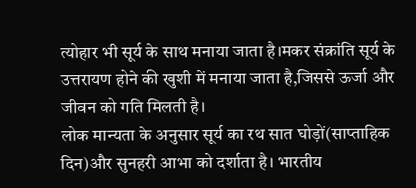त्योहार भी सूर्य के साथ मनाया जाता है।मकर संक्रांति सूर्य के उत्तरायण होने की खुशी में मनाया जाता है,जिससे ऊर्जा और जीवन को गति मिलती है।
लोक मान्यता के अनुसार सूर्य का रथ सात घोड़ों(साप्ताहिक दिन)और सुनहरी आभा को दर्शाता है। भारतीय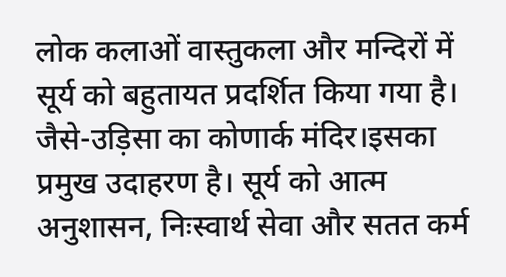लोक कलाओं वास्तुकला और मन्दिरों में सूर्य को बहुतायत प्रदर्शित किया गया है। जैसे-उड़िसा का कोणार्क मंदिर।इसका प्रमुख उदाहरण है। सूर्य को आत्म अनुशासन, निःस्वार्थ सेवा और सतत कर्म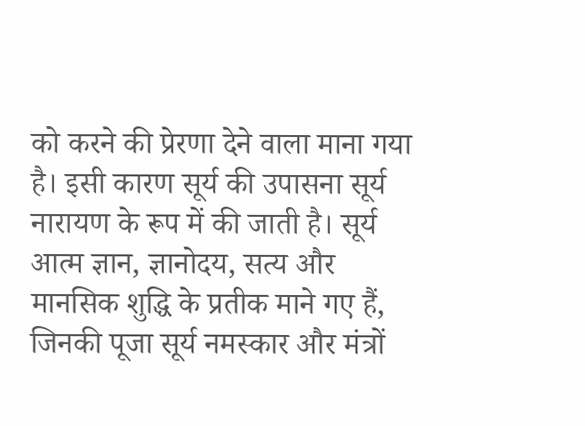को करने की प्रेरणा देने वाला माना गया है। इसी कारण सूर्य की उपासना सूर्य नारायण के रूप में की जाती है। सूर्य आत्म ज्ञान, ज्ञानोदय, सत्य और मानसिक शुद्धि के प्रतीक माने गए हैं, जिनकी पूजा सूर्य नमस्कार और मंत्रों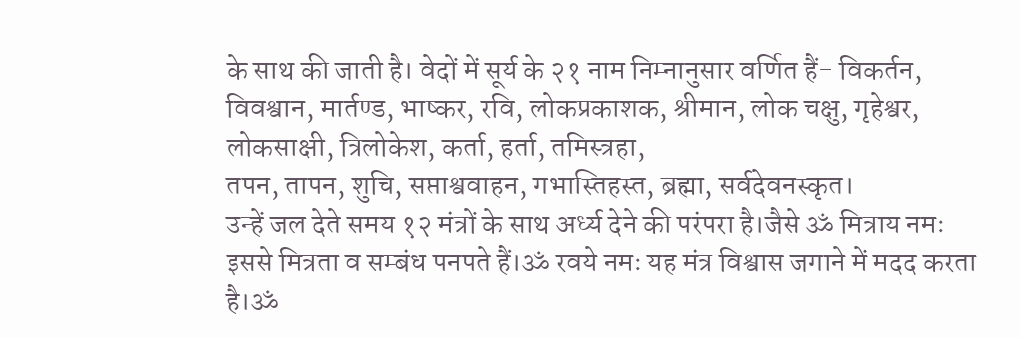के साथ की जाती है। वेदों में सूर्य के २१ नाम निम्नानुसार वर्णित हैं- विकर्तन, विवश्वान, मार्तण्ड, भाष्कर, रवि, लोकप्रकाशक, श्रीमान, लोक चक्षु, गृहेश्वर, लोकसाक्षी, त्रिलोकेश, कर्ता, हर्ता, तमिस्त्रहा,
तपन, तापन, शुचि, सप्ताश्ववाहन, गभास्तिहस्त, ब्रह्मा, सर्वदेवनस्कृत।
उन्हें जल देते समय १२ मंत्रों के साथ अर्ध्य देने की परंपरा है।जैसे ॐ मित्राय नमः इससे मित्रता व सम्बंध पनपते हैं।ॐ रवये नमः यह मंत्र विश्वास जगाने में मदद करता है।ॐ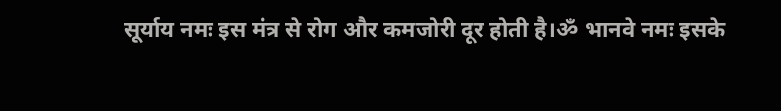सूर्याय नमः इस मंत्र से रोग और कमजोरी दूर होती है।ॐ भानवे नमः इसके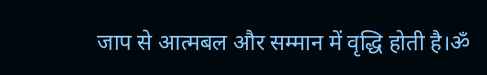जाप से आत्मबल और सम्मान में वृद्धि होती है।ॐ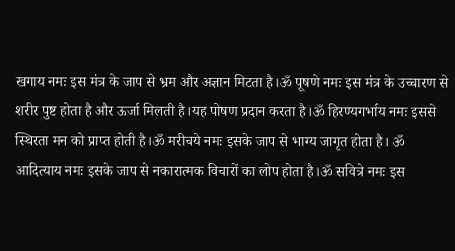खगाय नमः इस मंत्र के जाप से भ्रम और अज्ञान मिटता है।ॐ पूषणे नमः इस मंत्र के उच्चारण से शरीर पुष्ट होता है और ऊर्जा मिलती है।यह पोषण प्रदान करता है।ॐ हिरण्यगर्भाय नमः इससे स्थिरता मन को प्राप्त होती है।ॐ मरीचये नमः इसके जाप से भाग्य जागृत होता है। ॐ आदित्याय नमः इसके जाप से नकारात्मक विचारों का लोप होता है।ॐ सवित्रे नमः इस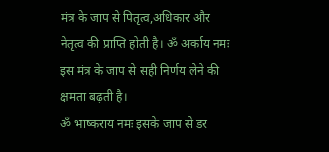मंत्र के जाप से पितृत्व,अधिकार और नेतृत्व की प्राप्ति होती है। ॐ अर्काय नमः इस मंत्र के जाप से सही निर्णय लेने की क्षमता बढ़ती है।
ॐ भाष्कराय नमः इसके जाप से डर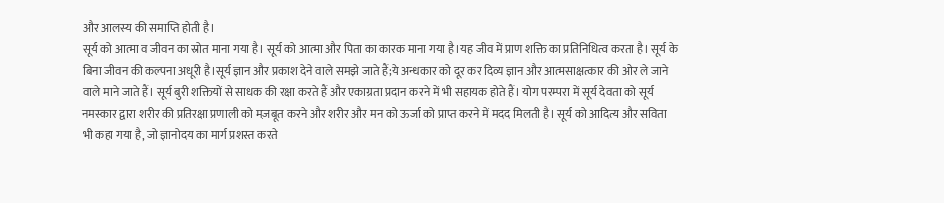और आलस्य की समाप्ति होती है।
सूर्य को आत्मा व जीवन का स्रोत माना गया है। सूर्य को आत्मा और पिता का कारक माना गया है।यह जीव में प्राण शक्ति का प्रतिनिधित्व करता है। सूर्य के बिना जीवन की कल्पना अधूरी है।सूर्य ज्ञान और प्रकाश देने वाले समझे जाते हैं;ये अन्धकार को दूर कर दिव्य ज्ञान और आत्मसाक्षत्कार की ओर ले जाने वाले माने जाते हैं। सूर्य बुरी शक्तियों से साधक की रक्षा करते हैं और एकाग्रता प्रदान करने में भी सहायक होते हैं। योग परम्परा में सूर्य देवता को सूर्य नमस्कार द्वारा शरीर की प्रतिरक्षा प्रणाली को मज़बूत करने और शरीर और मन को ऊर्जा को प्राप्त करने में मदद मिलती है। सूर्य को आदित्य और सविता भी कहा गया है, जो ज्ञानोदय का मार्ग प्रशस्त करते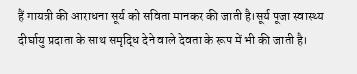हैं गायत्री की आराधना सूर्य को सविता मानकर की जाती है।सूर्य पूजा स्वास्थ्य दीर्घायु प्रदाता के साथ समृद्धि देने वाले देवता के रूप में भी की जाती है।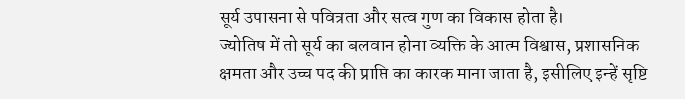सूर्य उपासना से पवित्रता और सत्व गुण का विकास होता है।
ज्योतिष में तो सूर्य का बलवान होना व्यक्ति के आत्म विश्वास, प्रशासनिक क्षमता और उच्च पद की प्राप्ति का कारक माना जाता है, इसीलिए इन्हें सृष्टि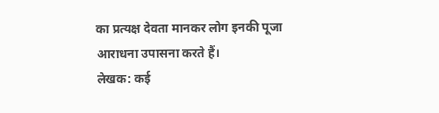का प्रत्यक्ष देवता मानकर लोग इनकी पूजा आराधना उपासना करते हैं।
लेखक: कई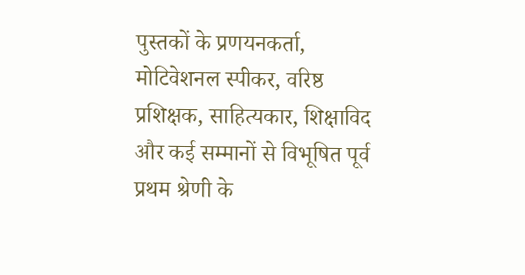पुस्तकों के प्रणयनकर्ता, मोटिवेशनल स्पीकर, वरिष्ठ प्रशिक्षक, साहित्यकार, शिक्षाविद और कई सम्मानों से विभूषित पूर्व प्रथम श्रेणी के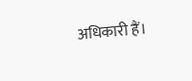अधिकारी हैं।